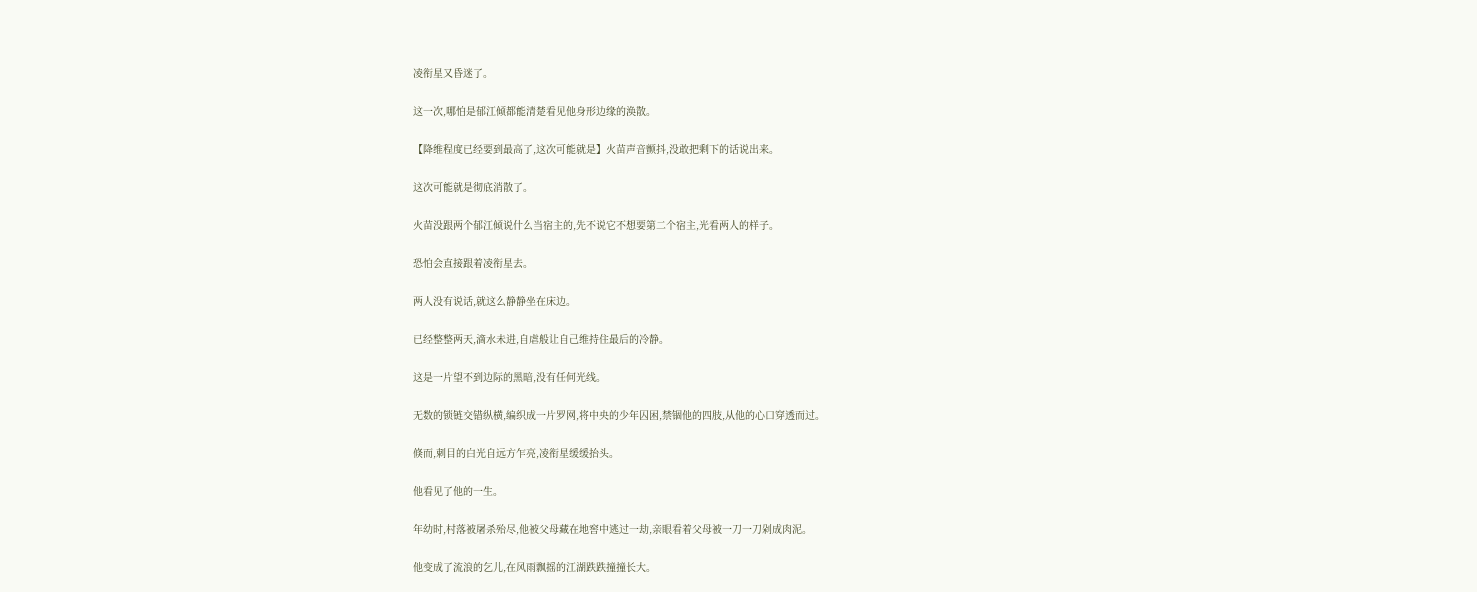凌衔星又昏迷了。

这一次,哪怕是郁江倾都能清楚看见他身形边缘的涣散。

【降维程度已经要到最高了,这次可能就是】火苗声音颤抖,没敢把剩下的话说出来。

这次可能就是彻底消散了。

火苗没跟两个郁江倾说什么当宿主的,先不说它不想要第二个宿主,光看两人的样子。

恐怕会直接跟着凌衔星去。

两人没有说话,就这么静静坐在床边。

已经整整两天,滴水未进,自虐般让自己维持住最后的冷静。

这是一片望不到边际的黑暗,没有任何光线。

无数的锁链交错纵横,编织成一片罗网,将中央的少年囚困,禁锢他的四肢,从他的心口穿透而过。

倏而,刺目的白光自远方乍亮,凌衔星缓缓抬头。

他看见了他的一生。

年幼时,村落被屠杀殆尽,他被父母藏在地窖中逃过一劫,亲眼看着父母被一刀一刀剁成肉泥。

他变成了流浪的乞儿,在风雨飘摇的江湖跌跌撞撞长大。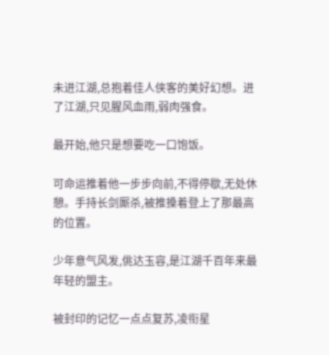未进江湖,总抱着佳人侠客的美好幻想。进了江湖,只见腥风血雨,弱肉强食。

最开始,他只是想要吃一口饱饭。

可命运推着他一步步向前,不得停歇,无处休憩。手持长剑厮杀,被推搡着登上了那最高的位置。

少年意气风发,佻达玉容,是江湖千百年来最年轻的盟主。

被封印的记忆一点点复苏,凌衔星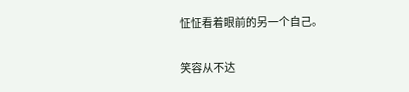怔怔看着眼前的另一个自己。

笑容从不达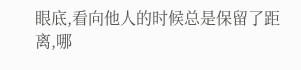眼底,看向他人的时候总是保留了距离,哪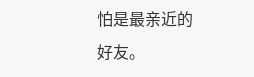怕是最亲近的好友。